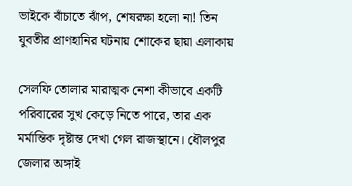ভাইকে বাঁচাতে ঝাঁপ, শেষরক্ষা হলো না! তিন যুবতীর প্রাণহানির ঘটনায় শোকের ছায়া এলাকায়

সেলফি তোলার মারাত্মক নেশা কীভাবে একটি পরিবারের সুখ কেড়ে নিতে পারে, তার এক মর্মান্তিক দৃষ্টান্ত দেখা গেল রাজস্থানে। ধৌলপুর জেলার অঙ্গাই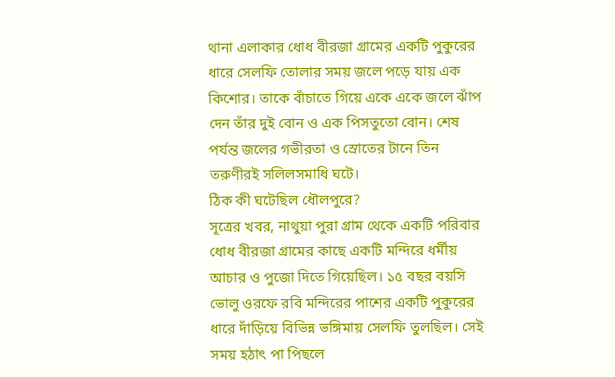থানা এলাকার ধোধ বীরজা গ্রামের একটি পুকুরের ধারে সেলফি তোলার সময় জলে পড়ে যায় এক কিশোর। তাকে বাঁচাতে গিয়ে একে একে জলে ঝাঁপ দেন তাঁর দুই বোন ও এক পিসতুতো বোন। শেষ পর্যন্ত জলের গভীরতা ও স্রোতের টানে তিন তরুণীরই সলিলসমাধি ঘটে।
ঠিক কী ঘটেছিল ধৌলপুরে?
সূত্রের খবর, নাথুয়া পুরা গ্রাম থেকে একটি পরিবার ধোধ বীরজা গ্রামের কাছে একটি মন্দিরে ধর্মীয় আচার ও পুজো দিতে গিয়েছিল। ১৫ বছর বয়সি ভোলু ওরফে রবি মন্দিরের পাশের একটি পুকুরের ধারে দাঁড়িয়ে বিভিন্ন ভঙ্গিমায় সেলফি তুলছিল। সেই সময় হঠাৎ পা পিছলে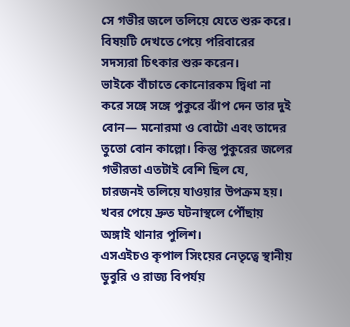সে গভীর জলে তলিয়ে যেতে শুরু করে। বিষয়টি দেখতে পেয়ে পরিবারের সদস্যরা চিৎকার শুরু করেন।
ভাইকে বাঁচাতে কোনোরকম দ্বিধা না করে সঙ্গে সঙ্গে পুকুরে ঝাঁপ দেন তার দুই বোন— মনোরমা ও বোটো এবং তাদের তুতো বোন কাল্লো। কিন্তু পুকুরের জলের গভীরতা এতটাই বেশি ছিল যে, চারজনই তলিয়ে যাওয়ার উপক্রম হয়। খবর পেয়ে দ্রুত ঘটনাস্থলে পৌঁছায় অঙ্গাই থানার পুলিশ।
এসএইচও কৃপাল সিংয়ের নেতৃত্বে স্থানীয় ডুবুরি ও রাজ্য বিপর্যয়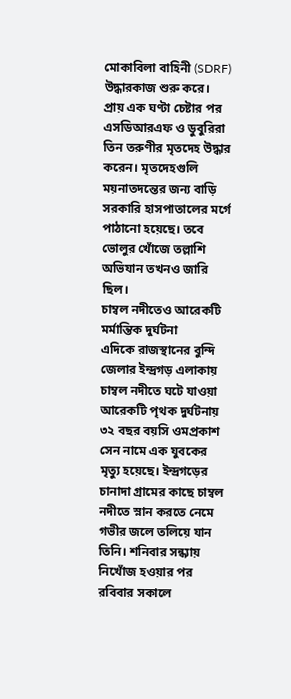মোকাবিলা বাহিনী (SDRF) উদ্ধারকাজ শুরু করে। প্রায় এক ঘণ্টা চেষ্টার পর এসডিআরএফ ও ডুবুরিরা তিন তরুণীর মৃতদেহ উদ্ধার করেন। মৃতদেহগুলি ময়নাতদন্তের জন্য বাড়ি সরকারি হাসপাতালের মর্গে পাঠানো হয়েছে। তবে ভোলুর খোঁজে তল্লাশি অভিযান তখনও জারি ছিল।
চাম্বল নদীতেও আরেকটি মর্মান্তিক দুর্ঘটনা
এদিকে রাজস্থানের বুন্দি জেলার ইন্দ্রগড় এলাকায় চাম্বল নদীতে ঘটে যাওয়া আরেকটি পৃথক দুর্ঘটনায় ৩২ বছর বয়সি ওমপ্রকাশ সেন নামে এক যুবকের মৃত্যু হয়েছে। ইন্দ্রগড়ের চানাদা গ্রামের কাছে চাম্বল নদীতে স্নান করতে নেমে গভীর জলে তলিয়ে যান তিনি। শনিবার সন্ধ্যায় নিখোঁজ হওয়ার পর রবিবার সকালে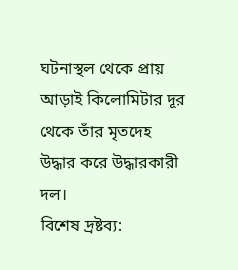ঘটনাস্থল থেকে প্রায় আড়াই কিলোমিটার দূর থেকে তাঁর মৃতদেহ উদ্ধার করে উদ্ধারকারী দল।
বিশেষ দ্রষ্টব্য: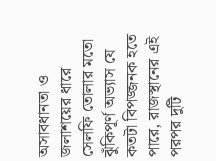অসাবধানতা ও জলাশয়ের ধারে সেলফি তোলার মতো ঝুঁকিপূর্ণ অভ্যাস যে কতটা বিপজ্জনক হতে পারে, রাজস্থানের এই পরপর দুটি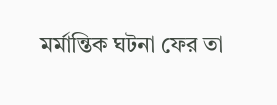মর্মান্তিক ঘটনা ফের তা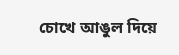চোখে আঙুল দিয়ে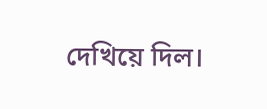দেখিয়ে দিল।